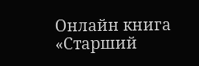Онлайн книга «Старший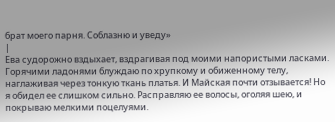брат моего парня. Соблазню и уведу»
|
Ева судорожно вздыхает, вздрагивая под моими напористыми ласками. Горячими ладонями блуждаю по хрупкому и обиженному телу, наглаживая через тонкую ткань платья. И Майская почти отзывается! Но я обидел ее слишком сильно. Расправляю ее волосы, оголяя шею, и покрываю мелкими поцелуями.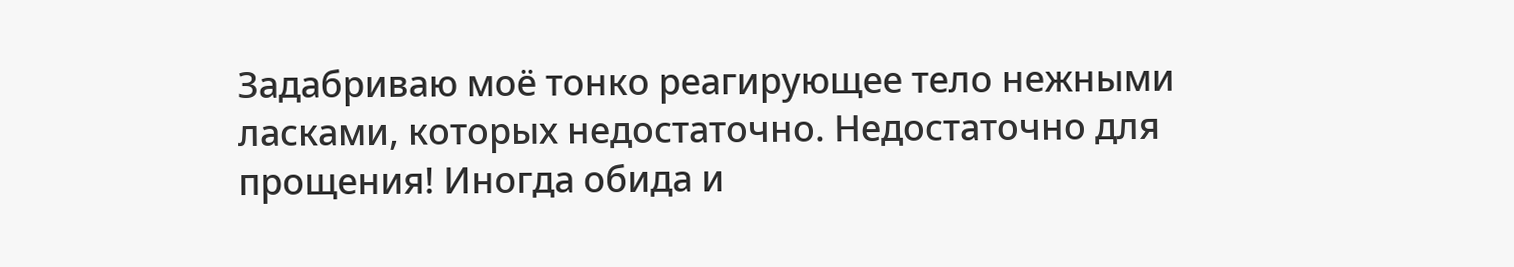Задабриваю моё тонко реагирующее тело нежными ласками, которых недостаточно. Недостаточно для прощения! Иногда обида и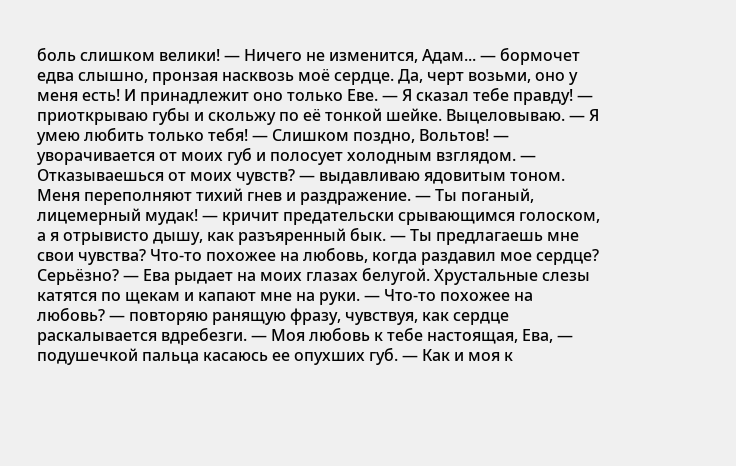боль слишком велики! — Ничего не изменится, Адам... — бормочет едва слышно, пронзая насквозь моё сердце. Да, черт возьми, оно у меня есть! И принадлежит оно только Еве. — Я сказал тебе правду! — приоткрываю губы и скольжу по её тонкой шейке. Выцеловываю. — Я умею любить только тебя! — Слишком поздно, Вольтов! — уворачивается от моих губ и полосует холодным взглядом. — Отказываешься от моих чувств? — выдавливаю ядовитым тоном. Меня переполняют тихий гнев и раздражение. — Ты поганый, лицемерный мудак! — кричит предательски срывающимся голоском, а я отрывисто дышу, как разъяренный бык. — Ты предлагаешь мне свои чувства? Что-то похожее на любовь, когда раздавил мое сердце? Серьёзно? — Ева рыдает на моих глазах белугой. Хрустальные слезы катятся по щекам и капают мне на руки. — Что-то похожее на любовь? — повторяю ранящую фразу, чувствуя, как сердце раскалывается вдребезги. — Моя любовь к тебе настоящая, Ева, — подушечкой пальца касаюсь ее опухших губ. — Как и моя к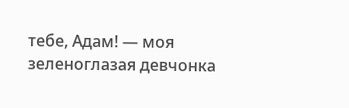тебе, Адам! — моя зеленоглазая девчонка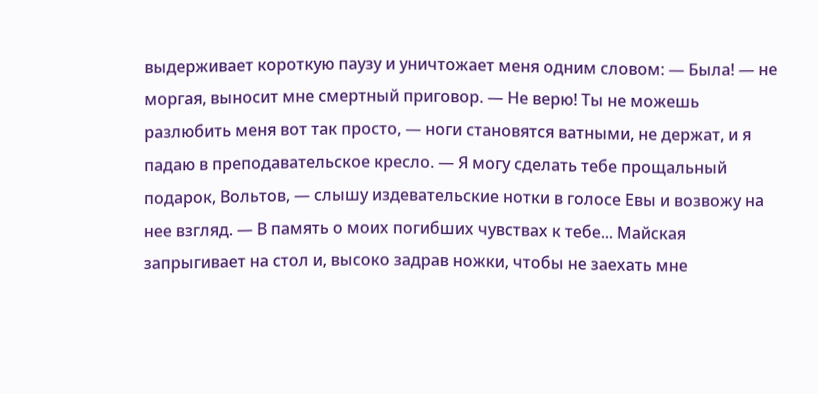выдерживает короткую паузу и уничтожает меня одним словом: — Была! — не моргая, выносит мне смертный приговор. — Не верю! Ты не можешь разлюбить меня вот так просто, — ноги становятся ватными, не держат, и я падаю в преподавательское кресло. — Я могу сделать тебе прощальный подарок, Вольтов, — слышу издевательские нотки в голосе Евы и возвожу на нее взгляд. — В память о моих погибших чувствах к тебе... Майская запрыгивает на стол и, высоко задрав ножки, чтобы не заехать мне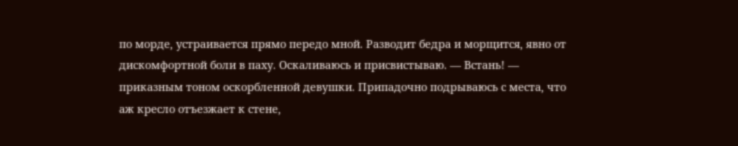по морде, устраивается прямо передо мной. Разводит бедра и морщится, явно от дискомфортной боли в паху. Оскаливаюсь и присвистываю. — Встань! — приказным тоном оскорбленной девушки. Припадочно подрываюсь с места, что аж кресло отъезжает к стене,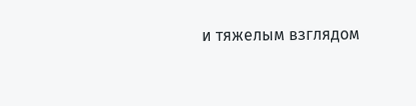и тяжелым взглядом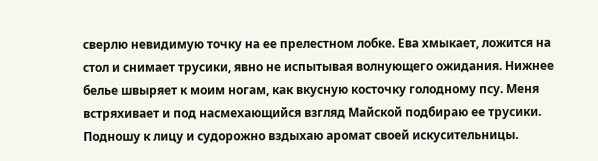сверлю невидимую точку на ее прелестном лобке. Ева хмыкает, ложится на стол и снимает трусики, явно не испытывая волнующего ожидания. Нижнее белье швыряет к моим ногам, как вкусную косточку голодному псу. Меня встряхивает и под насмехающийся взгляд Майской подбираю ее трусики. Подношу к лицу и судорожно вздыхаю аромат своей искусительницы.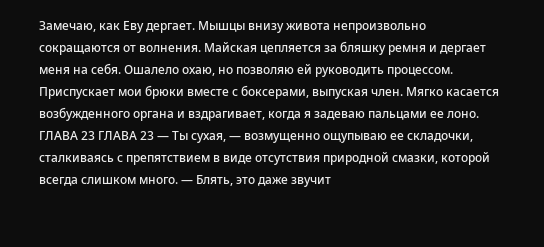Замечаю, как Еву дергает. Мышцы внизу живота непроизвольно сокращаются от волнения. Майская цепляется за бляшку ремня и дергает меня на себя. Ошалело охаю, но позволяю ей руководить процессом. Приспускает мои брюки вместе с боксерами, выпуская член. Мягко касается возбужденного органа и вздрагивает, когда я задеваю пальцами ее лоно. ГЛАВА 23 ГЛАВА 23 — Ты сухая, — возмущенно ощупываю ее складочки, сталкиваясь с препятствием в виде отсутствия природной смазки, которой всегда слишком много. — Блять, это даже звучит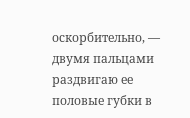оскорбительно, — двумя пальцами раздвигаю ее половые губки в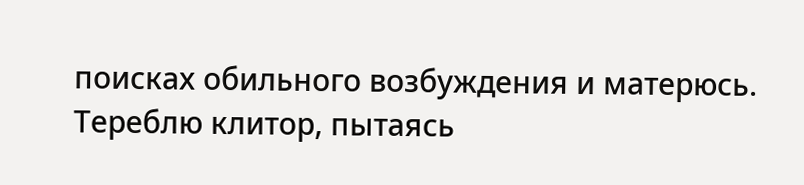поисках обильного возбуждения и матерюсь. Тереблю клитор, пытаясь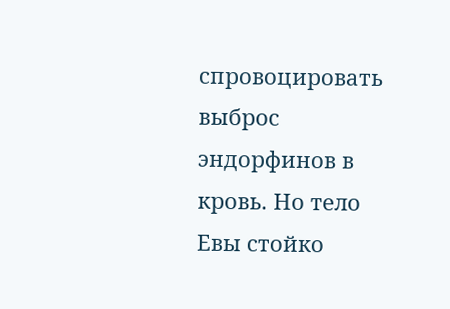спровоцировать выброс эндорфинов в кровь. Но тело Евы стойко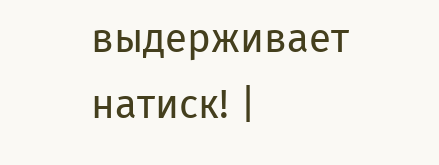выдерживает натиск! |